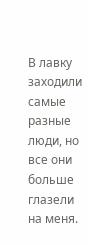В лавку заходили самые разные люди, но все они больше глазели на меня.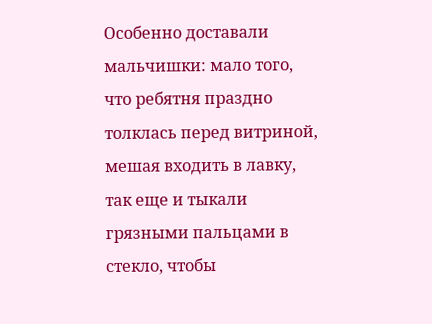Особенно доставали мальчишки: мало того, что ребятня праздно толклась перед витриной, мешая входить в лавку, так еще и тыкали грязными пальцами в стекло, чтобы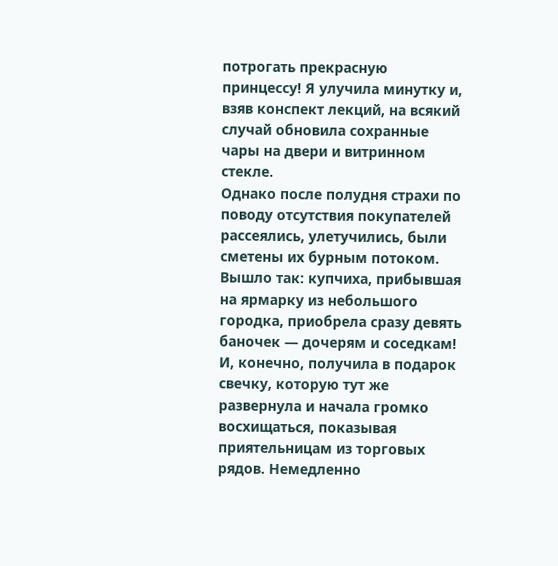потрогать прекрасную принцессу! Я улучила минутку и, взяв конспект лекций, на всякий случай обновила сохранные чары на двери и витринном стекле.
Однако после полудня страхи по поводу отсутствия покупателей рассеялись, улетучились, были сметены их бурным потоком. Вышло так: купчиха, прибывшая на ярмарку из небольшого городка, приобрела сразу девять баночек — дочерям и соседкам! И, конечно, получила в подарок свечку, которую тут же развернула и начала громко восхищаться, показывая приятельницам из торговых рядов. Немедленно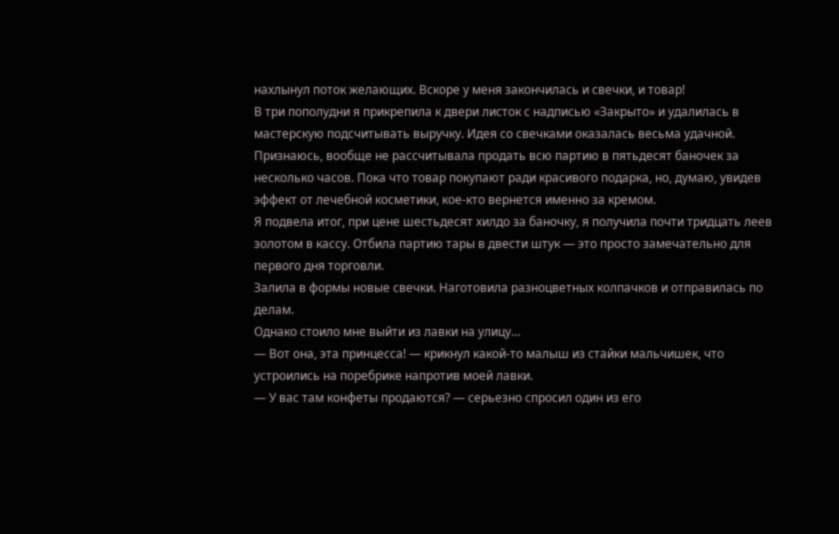нахлынул поток желающих. Вскоре у меня закончилась и свечки, и товар!
В три пополудни я прикрепила к двери листок с надписью «Закрыто» и удалилась в мастерскую подсчитывать выручку. Идея со свечками оказалась весьма удачной. Признаюсь, вообще не рассчитывала продать всю партию в пятьдесят баночек за несколько часов. Пока что товар покупают ради красивого подарка, но, думаю, увидев эффект от лечебной косметики, кое-кто вернется именно за кремом.
Я подвела итог, при цене шестьдесят хилдо за баночку, я получила почти тридцать леев золотом в кассу. Отбила партию тары в двести штук — это просто замечательно для первого дня торговли.
Залила в формы новые свечки. Наготовила разноцветных колпачков и отправилась по делам.
Однако стоило мне выйти из лавки на улицу…
— Вот она, эта принцесса! — крикнул какой-то малыш из стайки мальчишек, что устроились на поребрике напротив моей лавки.
— У вас там конфеты продаются? — серьезно спросил один из его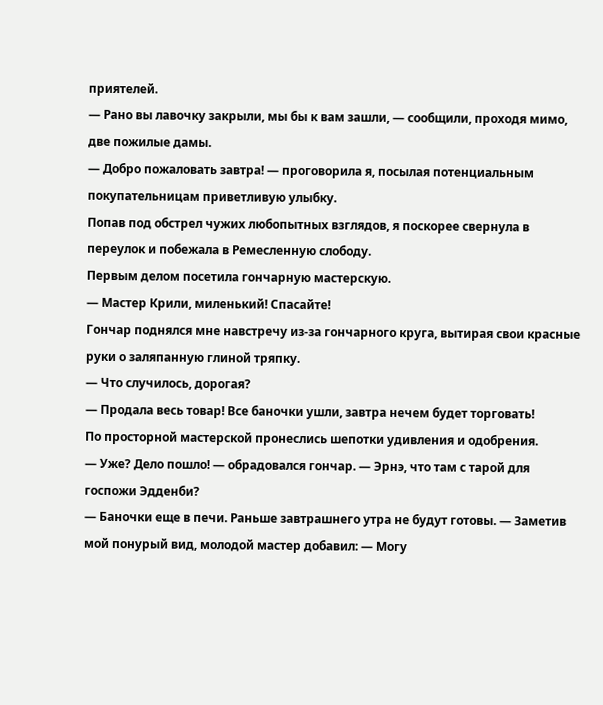приятелей.
— Рано вы лавочку закрыли, мы бы к вам зашли, — сообщили, проходя мимо, две пожилые дамы.
— Добро пожаловать завтра! — проговорила я, посылая потенциальным покупательницам приветливую улыбку.
Попав под обстрел чужих любопытных взглядов, я поскорее свернула в переулок и побежала в Ремесленную слободу.
Первым делом посетила гончарную мастерскую.
— Мастер Крили, миленький! Спасайте!
Гончар поднялся мне навстречу из-за гончарного круга, вытирая свои красные руки о заляпанную глиной тряпку.
— Что случилось, дорогая?
— Продала весь товар! Все баночки ушли, завтра нечем будет торговать!
По просторной мастерской пронеслись шепотки удивления и одобрения.
— Уже? Дело пошло! — обрадовался гончар. — Эрнэ, что там с тарой для госпожи Эдденби?
— Баночки еще в печи. Раньше завтрашнего утра не будут готовы. — Заметив мой понурый вид, молодой мастер добавил: — Могу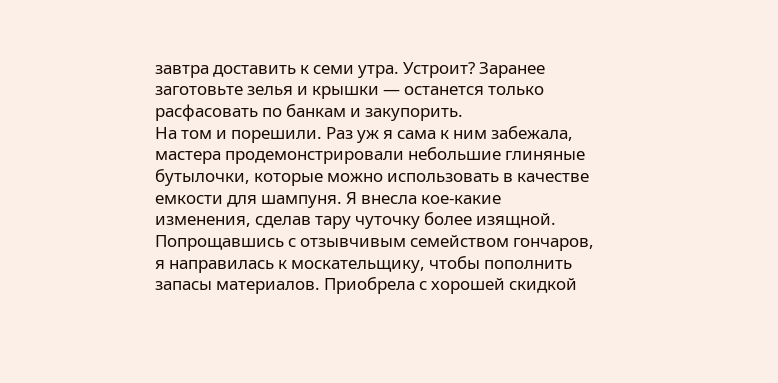завтра доставить к семи утра. Устроит? Заранее заготовьте зелья и крышки — останется только расфасовать по банкам и закупорить.
На том и порешили. Раз уж я сама к ним забежала, мастера продемонстрировали небольшие глиняные бутылочки, которые можно использовать в качестве емкости для шампуня. Я внесла кое-какие изменения, сделав тару чуточку более изящной.
Попрощавшись с отзывчивым семейством гончаров, я направилась к москательщику, чтобы пополнить запасы материалов. Приобрела с хорошей скидкой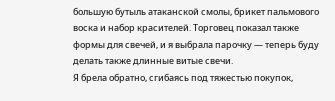большую бутыль атаканской смолы, брикет пальмового воска и набор красителей. Торговец показал также формы для свечей, и я выбрала парочку — теперь буду делать также длинные витые свечи.
Я брела обратно, сгибаясь под тяжестью покупок,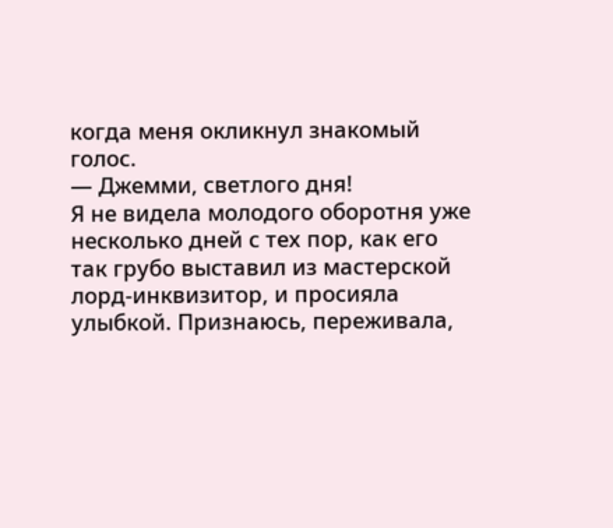когда меня окликнул знакомый голос.
— Джемми, светлого дня!
Я не видела молодого оборотня уже несколько дней с тех пор, как его так грубо выставил из мастерской лорд-инквизитор, и просияла улыбкой. Признаюсь, переживала,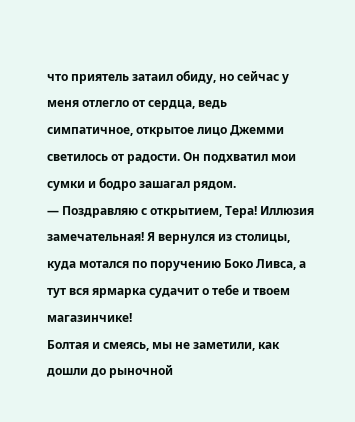что приятель затаил обиду, но сейчас у меня отлегло от сердца, ведь симпатичное, открытое лицо Джемми светилось от радости. Он подхватил мои сумки и бодро зашагал рядом.
— Поздравляю с открытием, Тера! Иллюзия замечательная! Я вернулся из столицы, куда мотался по поручению Боко Ливса, а тут вся ярмарка судачит о тебе и твоем магазинчике!
Болтая и смеясь, мы не заметили, как дошли до рыночной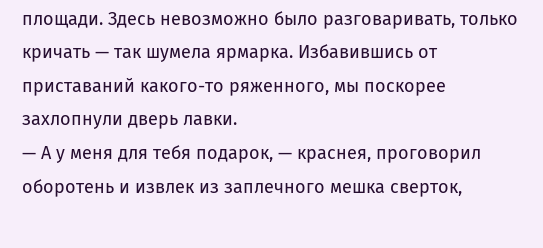площади. Здесь невозможно было разговаривать, только кричать — так шумела ярмарка. Избавившись от приставаний какого-то ряженного, мы поскорее захлопнули дверь лавки.
— А у меня для тебя подарок, — краснея, проговорил оборотень и извлек из заплечного мешка сверток,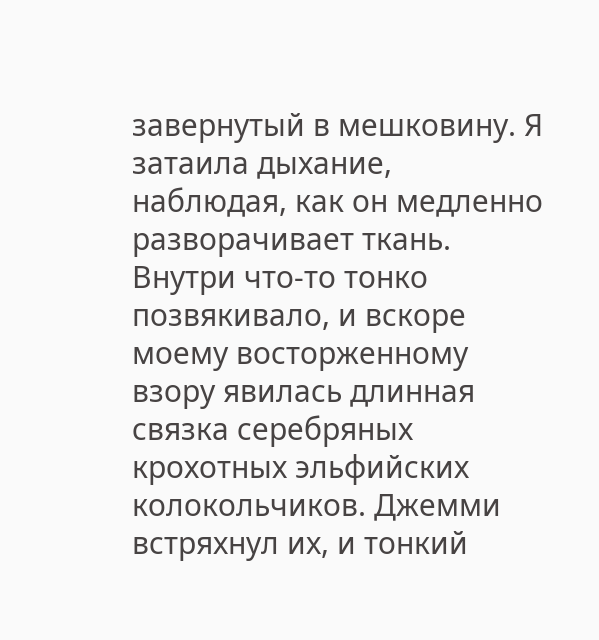завернутый в мешковину. Я затаила дыхание, наблюдая, как он медленно разворачивает ткань. Внутри что-то тонко позвякивало, и вскоре моему восторженному взору явилась длинная связка серебряных крохотных эльфийских колокольчиков. Джемми встряхнул их, и тонкий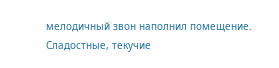мелодичный звон наполнил помещение. Сладостные, текучие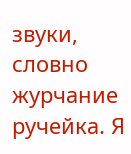звуки, словно журчание ручейка. Я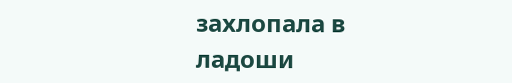захлопала в ладоши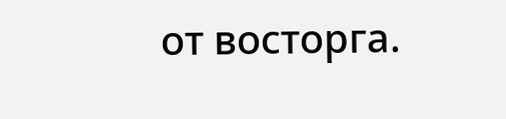от восторга.